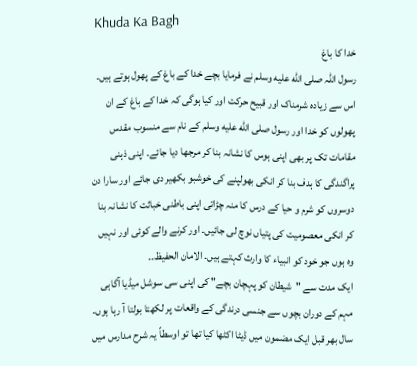Khuda Ka Bagh
خدا کا باغ
رسول اللہ صلى الله عليه وسلم نے فرمایا بچے خدا کے باغ کے پھول ہوتے ہیں۔ اس سے زیادہ شرمناک اور قبیح حرکت اور کیا ہوگی کہ خدا کے باغ کے ان پھولوں کو خدا اور رسول صلى الله عليه وسلم کے نام سے منسوب مقدس مقامات تک پر بھی اپنی ہوس کا نشانہ بنا کر مرجھا دیا جائے۔ اپنی ذہنی پراگندگی کا ہدف بنا کر انکی بھولپنے کی خوشبو بکھیر دی جائے اور سارا دن دوسروں کو شرم و حیا کے درس کا منہ چڑاتی اپنی باطنی خباثت کا نشانہ بنا کر انکی معصومیت کی پتیاں نوچ لی جائیں۔ اور کرنے والے کوئی اور نہیں وہ ہوں جو خود کو انبیاء کا وارث کہتے ہیں۔ الامان الحفیظ۔۔
ایک مدت سے "شیطان کو پہچان بچے" کی اپنی سی سوشل میڈیا آگاہی مہم کے دوران بچوں سے جنسی درندگی کے واقعات پر لکھتا بولتا آ رہا ہوں۔ سال بھر قبل ایک مضمون میں ڈیٹا اکٹھا کیا تھا تو اوسطاً یہ شرح مدارس میں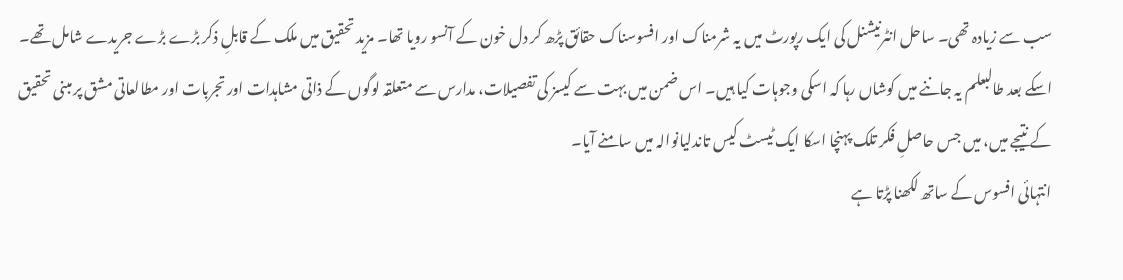سب سے زیادہ تھی۔ ساحل انٹرنیشنل کی ایک رپورٹ میں یہ شرمناک اور افسوسناک حقائق پڑھ کر دل خون کے آنسو رویا تھا۔ مزید تحقیق میں ملک کے قابلِ ذکر بڑے بڑے جریدے شامل تھے۔
اسکے بعد طالبعلم یہ جاننے میں کوشاں رہا کہ اسکی وجوہات کیا ہیں۔ اس ضمن میں بہت سے کیسز کی تفصیلات، مدارس سے متعلقہ لوگوں کے ذاتی مشاہدات اور تجربات اور مطالعاتی مشق پر مبنی تحقیق کے نتیجے میں، میں جس حاصلِ فکر تلک پہنچا اسکا ایک ٹیسٹ کیس تاندلیانوالہ میں سامنے آیا۔
انتہائی افسوس کے ساتھ لکھنا پڑتا ہے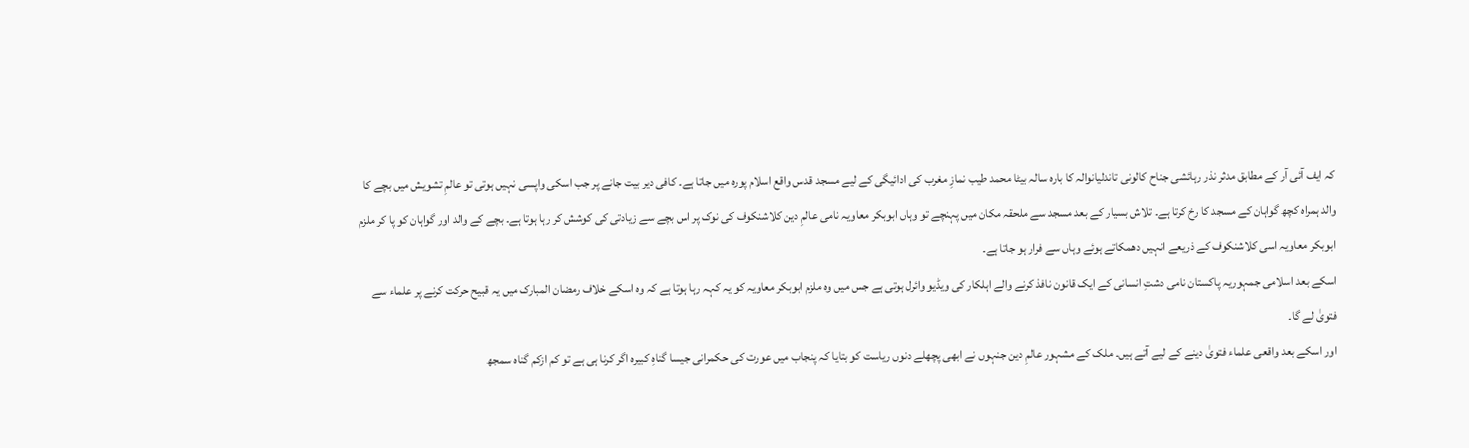کہ ایف آئی آر کے مطابق مدثر نذر رہائشی جناح کالونی تاندلیانوالہ کا بارہ سالہ بیٹا محمد طیب نمازِ مغرب کی ادائیگی کے لیے مسجد قدس واقع اسلام پورہ میں جاتا ہے۔ کافی دیر بیت جانے پر جب اسکی واپسی نہیں ہوتی تو عالمِ تشویش میں بچے کا والد ہمراہ کچھ گواہان کے مسجد کا رخ کرتا ہے۔ تلاش بسیار کے بعد مسجد سے ملحقہ مکان میں پہنچے تو وہاں ابوبکر معاویہ نامی عالمِ دین کلاشنکوف کی نوک پر اس بچے سے زیادتی کی کوشش کر رہا ہوتا ہے۔ بچے کے والد اور گواہان کو پا کر ملزم ابوبکر معاویہ اسی کلاشنکوف کے ذریعے انہیں دھمکاتے ہوئے وہاں سے فرار ہو جاتا ہے۔
اسکے بعد اسلامی جمہوریہ پاکستان نامی دشتِ انسانی کے ایک قانون نافذ کرنے والے اہلکار کی ویڈیو وائرل ہوتی ہے جس میں وہ ملزم ابوبکر معاویہ کو یہ کہہ رہا ہوتا ہے کہ وہ اسکے خلاف رمضان المبارک میں یہ قبیح حرکت کرنے پر علماء سے فتویٰ لے گا۔
اور اسکے بعد واقعی علماء فتویٰ دینے کے لیے آتے ہیں۔ ملک کے مشہور عالمِ دین جنہوں نے ابھی پچھلے دنوں ریاست کو بتایا کہ پنجاب میں عورت کی حکمرانی جیسا گناہِ کبیرہ اگر کرنا ہی ہے تو کم ازکم گناہ سمجھ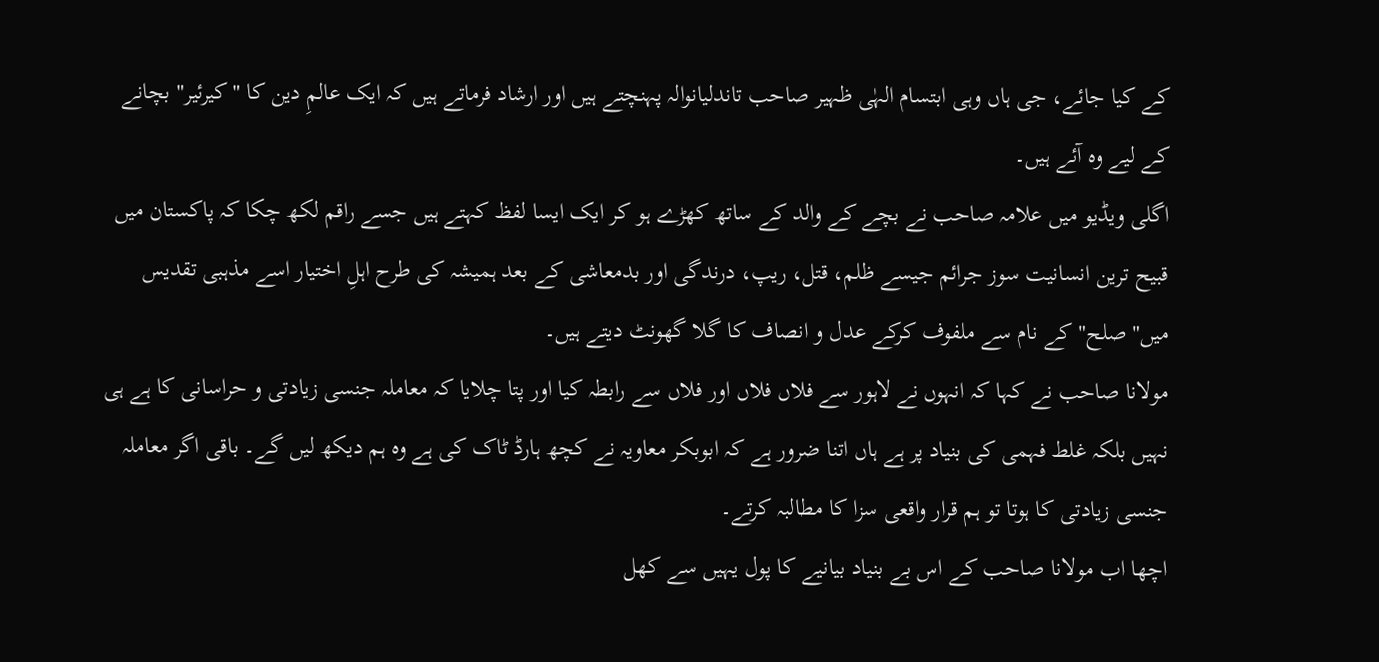کے کیا جائے، جی ہاں وہی ابتسام الہٰی ظہیر صاحب تاندلیانوالہ پہنچتے ہیں اور ارشاد فرماتے ہیں کہ ایک عالمِ دین کا "کیرئیر" بچانے کے لیے وہ آئے ہیں۔
اگلی ویڈیو میں علامہ صاحب نے بچے کے والد کے ساتھ کھڑے ہو کر ایک ایسا لفظ کہتے ہیں جسے راقم لکھ چکا کہ پاکستان میں قبیح ترین انسانیت سوز جرائم جیسے ظلم، قتل، ریپ، درندگی اور بدمعاشی کے بعد ہمیشہ کی طرح اہلِ اختیار اسے مذہبی تقدیس میں"صلح" کے نام سے ملفوف کرکے عدل و انصاف کا گلا گھونٹ دیتے ہیں۔
مولانا صاحب نے کہا کہ انہوں نے لاہور سے فلاں فلاں اور فلاں سے رابطہ کیا اور پتا چلایا کہ معاملہ جنسی زیادتی و حراسانی کا ہے ہی نہیں بلکہ غلط فہمی کی بنیاد پر ہے ہاں اتنا ضرور ہے کہ ابوبکر معاویہ نے کچھ ہارڈ ٹاک کی ہے وہ ہم دیکھ لیں گے۔ باقی اگر معاملہ جنسی زیادتی کا ہوتا تو ہم قرار واقعی سزا کا مطالبہ کرتے۔
اچھا اب مولانا صاحب کے اس بے بنیاد بیانیے کا پول یہیں سے کھل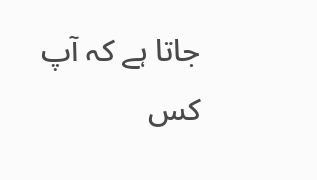جاتا ہے کہ آپ کس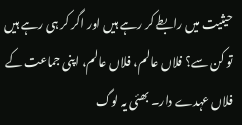حیثیت میں رابطے کر رہے ہیں اور اگر کر ہی رہے ہیں تو کن سے؟ فلاں عالم، فلاں عالم، اپنی جماعت کے فلاں عہدے دار۔ بھئی یہ لوگ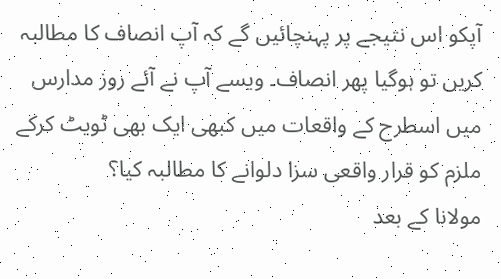آپکو اس نتیجے پر پہنچائیں گے کہ آپ انصاف کا مطالبہ کریں تو ہوگیا پھر انصاف۔ ویسے آپ نے آئے روز مدارس میں اسطرح کے واقعات میں کبھی ایک بھی ٹویٹ کرکے ملزم کو قرار واقعی سزا دلوانے کا مطالبہ کیا؟
مولانا کے بعد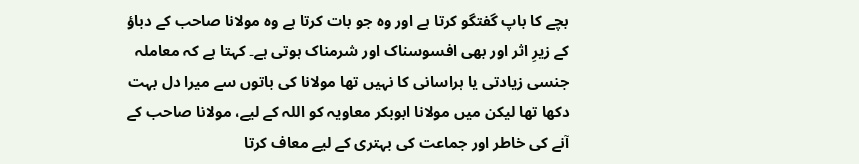بچے کا باپ گفتگو کرتا ہے اور وہ جو بات کرتا ہے وہ مولانا صاحب کے دباؤ کے زیرِ اثر اور بھی افسوسناک اور شرمناک ہوتی ہے۔ کہتا ہے کہ معاملہ جنسی زیادتی یا ہراسانی کا نہیں تھا مولانا کی باتوں سے میرا دل بہت دکھا تھا لیکن میں مولانا ابوبکر معاویہ کو اللہ کے لیے، مولانا صاحب کے آنے کی خاطر اور جماعت کی بہتری کے لیے معاف کرتا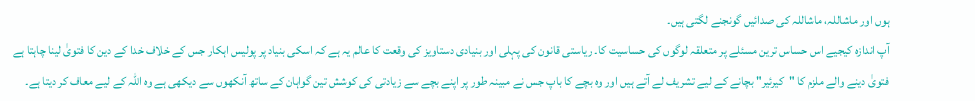ہوں اور ماشاللہ، ماشاللہ کی صدائیں گونجنے لگتی ہیں۔
آپ اندازہ کیجیے اس حساس ترین مسئلے پر متعلقہ لوگوں کی حساسیت کا۔ ریاستی قانون کی پہلی اور بنیادی دستاویز کی وقعت کا عالم یہ ہے کہ اسکی بنیاد پر پولیس اہکار جس کے خلاف خدا کے دین کا فتویٰ لینا چاہتا ہے فتویٰ دینے والے ملزم کا "کیرئیر" بچانے کے لیے تشریف لے آتے ہیں اور وہ بچے کا باپ جس نے مبینہ طور پر اپنے بچے سے زیادتی کی کوشش تین گواہان کے ساتھ آنکھوں سے دیکھی ہے وہ اللہ کے لیے معاف کر دیتا ہے۔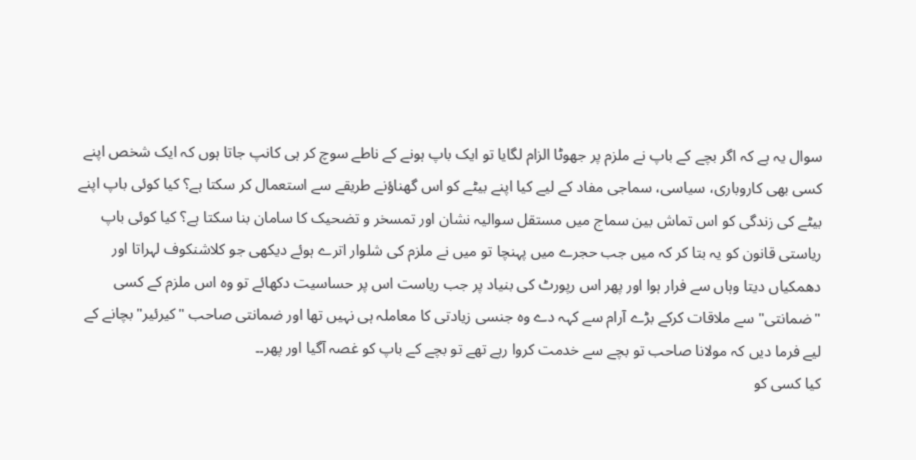سوال یہ ہے کہ اگر بچے کے باپ نے ملزم پر جھوٹا الزام لگایا تو ایک باپ ہونے کے ناطے سوچ کر ہی کانپ جاتا ہوں کہ ایک شخص اپنے کسی بھی کاروباری، سیاسی، سماجی مفاد کے لیے کیا اپنے بیٹے کو اس گھناؤنے طریقے سے استعمال کر سکتا ہے؟ کیا کوئی باپ اپنے بیٹے کی زندگی کو اس تماش بین سماج میں مستقل سوالیہ نشان اور تمسخر و تضحیک کا سامان بنا سکتا ہے؟ کیا کوئی باپ ریاستی قانون کو یہ بتا کر کہ میں جب حجرے میں پہنچا تو میں نے ملزم کی شلوار اترے ہوئے دیکھی جو کلاشنکوف لہراتا اور دھمکیاں دیتا وہاں سے فرار ہوا اور پھر اس رپورٹ کی بنیاد پر جب ریاست اس پر حساسیت دکھائے تو وہ اس ملزم کے کسی "ضمانتی" سے ملاقات کرکے بڑے آرام سے کہہ دے وہ جنسی زیادتی کا معاملہ ہی نہیں تھا اور ضمانتی صاحب "کیرئیر" بچانے کے لیے فرما دیں کہ مولانا صاحب تو بچے سے خدمت کروا رہے تھے تو بچے کے باپ کو غصہ آگیا اور پھر۔۔
کیا کسی کو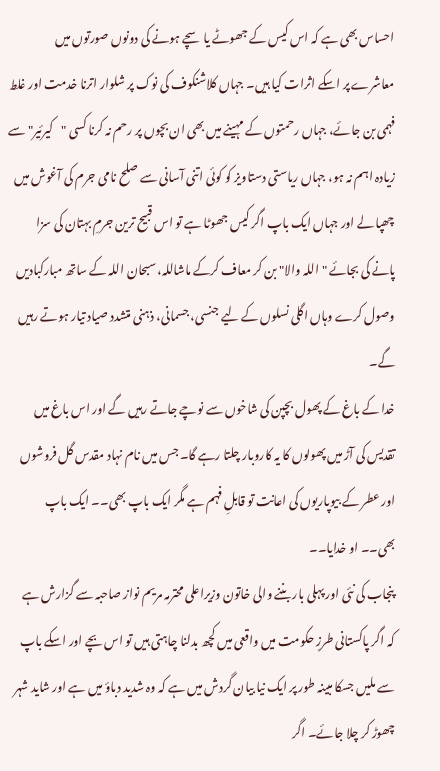احساس بھی ہے کہ اس کیس کے جھوٹے یا سچے ہونے کی دونوں صورتوں میں معاشرے پر اسکے اثرات کیا ہیں۔ جہاں کلاشنکوف کی نوک پر شلوار اترنا خدمت اور غلط فہمی بن جائے، جہاں رحمتوں کے مہینے میں بھی ان بچوں پر رحم نہ کرنا کسی "کیرئیر" سے زیادہ اہم نہ ہو، جہاں ریاستی دستاویز کو کوئی اتنی آسانی سے صلح نامی جرم کی آغوش میں چھپا لے اور جہاں ایک باپ اگر کیس جھوٹا ہے تو اس قبیح ترین جرمِ بہتان کی سزا پانے کی بجائے "اللہ والا" بن کر معاف کرکے ماشاللہ، سبحان اللہ کے ساتھ مبارکبادیں وصول کرے وہاں اگلی نسلوں کے لیے جنسی، جسمانی، ذہنی متشدد صیاد تیار ہوتے رہیں گے۔
خدا کے باغ کے پھول بچپن کی شاخوں سے نوچے جاتے رہیں گے اور اس باغ میں تقدیس کی آڑ میں پھولوں کا یہ کاروبار چلتا رہے گا۔ جس میں نام نہاد مقدس گل فروشوں اور عطر کے بیوپاریوں کی اعانت تو قابلِ فہم ہے مگر ایک باپ بھی۔۔ ایک باپ بھی۔۔ او خدایا۔۔
پنجاب کی نئی اور پہلی بار بننے والی خاتون وزیراعلی محترمہ مریم نواز صاحبہ سے گزارش ہے کہ اگر پاکستانی طرزِ حکومت میں واقعی میں کچھ بدلنا چاہتی ہیں تو اس بچے اور اسکے باپ سے ملیں جسکا مبینہ طور پر ایک نیا بیان گردش میں ہے کہ وہ شدید دباؤ میں ہے اور شاید شہر چھوڑ کر چلا جائے۔ اگر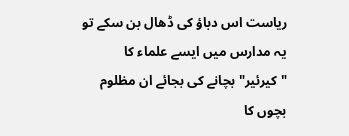ریاست اس دباؤ کی ڈھال بن سکے تو یہ مدارس میں ایسے علماء کا "کیرئیر" بچانے کی بجائے ان مظلوم بچوں کا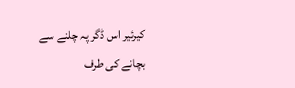کیرئیر اس ڈگر پہ چلنے سے بچانے کی طرف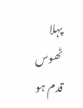پہلا ٹھوس قدم ہو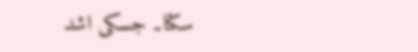سکتا۔ جسکی اشد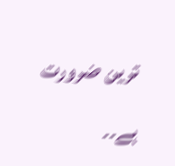ترین ضرورت ہے۔۔